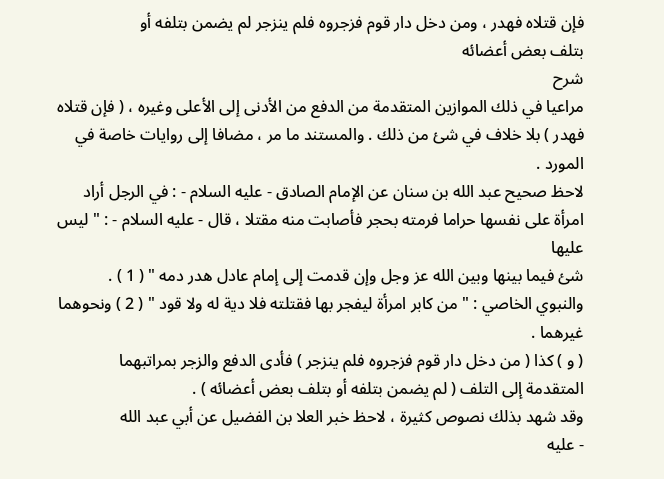فإن قتلاه فهدر ، ومن دخل دار قوم فزجروه فلم ينزجر لم يضمن بتلفه أو
بتلف بعض أعضائه
شرح
مراعيا في ذلك الموازين المتقدمة من الدفع من الأدنى إلى الأعلى وغيره ، ( فإن قتلاه
فهدر ) بلا خلاف في شئ من ذلك . والمستند ما مر ، مضافا إلى روايات خاصة في المورد .
لاحظ صحيح عبد الله بن سنان عن الإمام الصادق - عليه السلام - : في الرجل أراد
امرأة على نفسها حراما فرمته بحجر فأصابت منه مقتلا ، قال - عليه السلام - : " ليس عليها
شئ فيما بينها وبين الله عز وجل وإن قدمت إلى إمام عادل هدر دمه " ( 1 ) .
والنبوي الخاصي : " من كابر امرأة ليفجر بها فقتلته فلا دية له ولا قود " ( 2 ) ونحوهما
غيرهما .
( و ) كذا ( من دخل دار قوم فزجروه فلم ينزجر ) فأدى الدفع والزجر بمراتبهما
المتقدمة إلى التلف ( لم يضمن بتلفه أو بتلف بعض أعضائه ) .
وقد شهد بذلك نصوص كثيرة ، لاحظ خبر العلا بن الفضيل عن أبي عبد الله
- عليه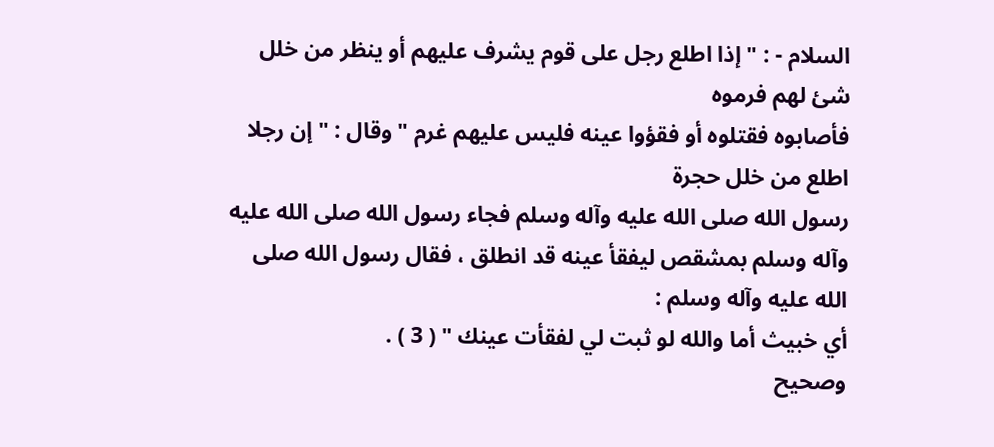السلام - : " إذا اطلع رجل على قوم يشرف عليهم أو ينظر من خلل شئ لهم فرموه
فأصابوه فقتلوه أو فقؤوا عينه فليس عليهم غرم " وقال : " إن رجلا اطلع من خلل حجرة
رسول الله صلى الله عليه وآله وسلم فجاء رسول الله صلى الله عليه وآله وسلم بمشقص ليفقأ عينه قد انطلق ، فقال رسول الله صلى الله عليه وآله وسلم :
أي خبيث أما والله لو ثبت لي لفقأت عينك " ( 3 ) .
وصحيح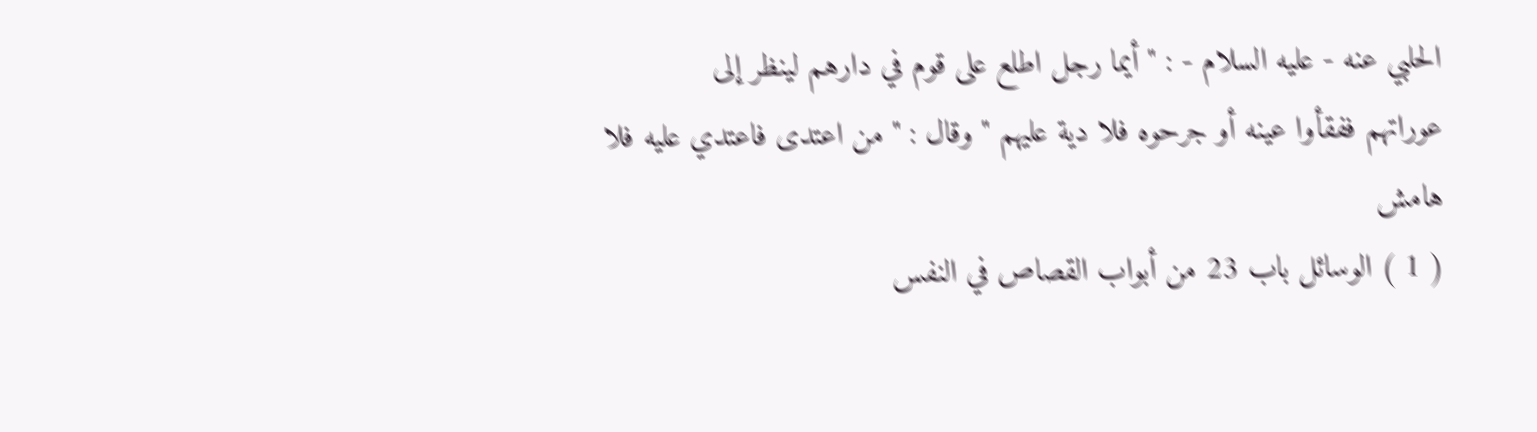الحلبي عنه - عليه السلام - : " أيما رجل اطلع على قوم في دارهم لينظر إلى
عوراتهم ففقأوا عينه أو جرحوه فلا دية عليهم " وقال : " من اعتدى فاعتدي عليه فلا
هامش
( 1 ) الوسائل باب 23 من أبواب القصاص في النفس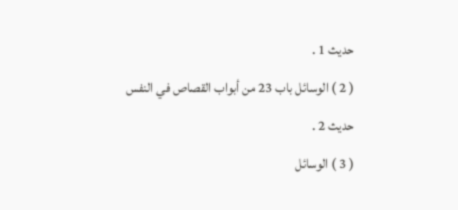حديث 1 .
( 2 ) الوسائل باب 23 من أبواب القصاص في النفس حديث 2 .
( 3 ) الوسائل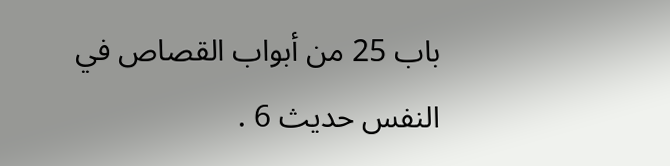باب 25 من أبواب القصاص في النفس حديث 6 .